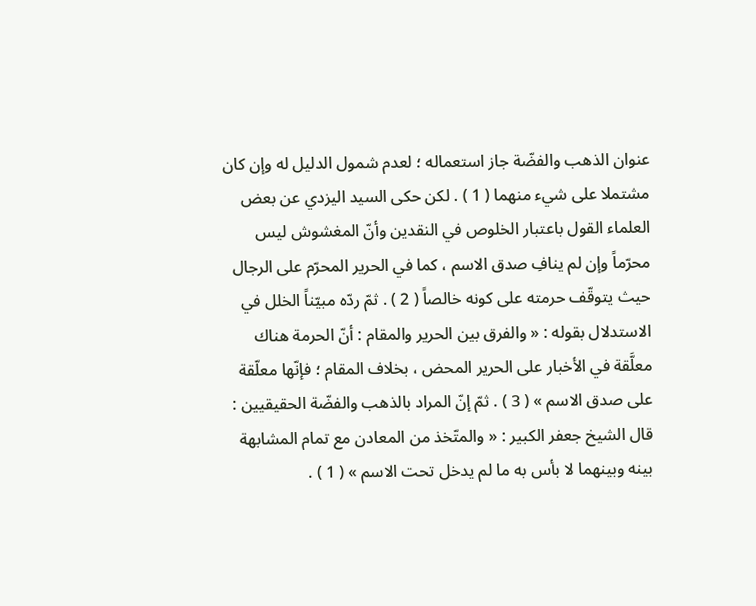عنوان الذهب والفضّة جاز استعماله ؛ لعدم شمول الدليل له وإن كان مشتملا على شيء منهما ( 1 ) . لكن حكى السيد اليزدي عن بعض العلماء القول باعتبار الخلوص في النقدين وأنّ المغشوش ليس محرّماً وإن لم ينافِ صدق الاسم ، كما في الحرير المحرّم على الرجال حيث يتوقّف حرمته على كونه خالصاً ( 2 ) . ثمّ ردّه مبيّناً الخلل في الاستدلال بقوله : « والفرق بين الحرير والمقام : أنّ الحرمة هناك معلَّقة في الأخبار على الحرير المحض ، بخلاف المقام ؛ فإنّها معلّقة على صدق الاسم » ( 3 ) . ثمّ إنّ المراد بالذهب والفضّة الحقيقيين : قال الشيخ جعفر الكبير : « والمتّخذ من المعادن مع تمام المشابهة بينه وبينهما لا بأس به ما لم يدخل تحت الاسم » ( 1 ) .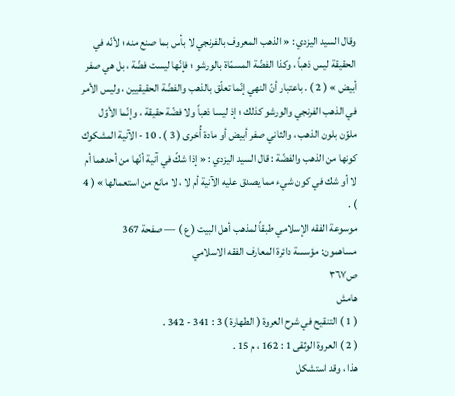وقال السيد اليزدي : « الذهب المعروف بالفرنجي لا بأس بما صنع منه ؛ لأنّه في الحقيقة ليس ذهباً ، وكذا الفضّة المسمّاة بالورشو ؛ فإنّها ليست فضّة ، بل هي صفر أبيض » ( 2 ) . باعتبار أنّ النهي إنّما تعلّق بالذهب والفضّة الحقيقيين ، وليس الأمر في الذهب الفرنجي والورشو كذلك ؛ إذ ليسا ذهباً ولا فضّة حقيقة ، وإنّما الأوّل ملوّن بلون الذهب ، والثاني صفر أبيض أو مادة أُخرى ( 3 ) . 10 - الآنية المشكوك كونها من الذهب والفضّة : قال السيد اليزدي : « إذا شكّ في آنية أنّها من أحدهما أم لا أو شك في كون شيء مما يصدق عليه الآنية أم لا ، لا مانع من استعمالها » ( 4 ) .
موسوعة الفقه الإسلامي طبقاً لمذهب أهل البيت ( ع ) — صفحة 367
مساهمون: مؤسسة دائرة المعارف الفقه الاسلامي
ص٣٦٧
هامش
( 1 ) التنقيح في شرح العروة ( الطهارة ) 3 : 341 - 342 .
( 2 ) العروة الوثقى 1 : 162 ، م 15 .
هذا ، وقد استشكل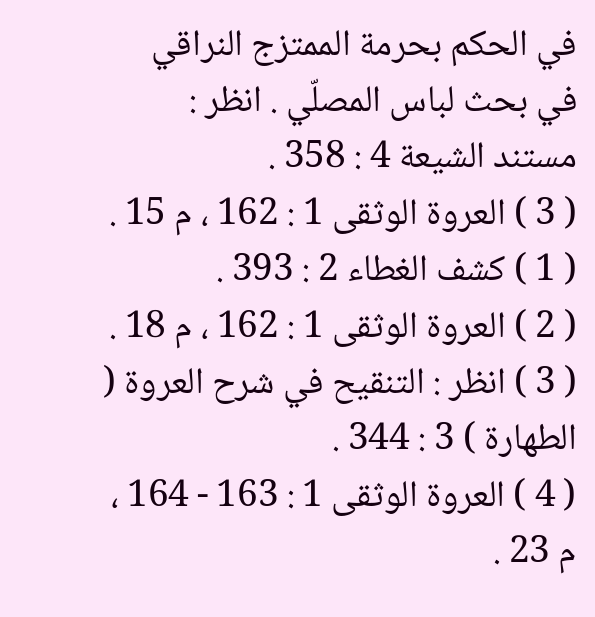في الحكم بحرمة الممتزج النراقي
في بحث لباس المصلّي . انظر : مستند الشيعة 4 : 358 .
( 3 ) العروة الوثقى 1 : 162 ، م 15 .
( 1 ) كشف الغطاء 2 : 393 .
( 2 ) العروة الوثقى 1 : 162 ، م 18 .
( 3 ) انظر : التنقيح في شرح العروة ( الطهارة ) 3 : 344 .
( 4 ) العروة الوثقى 1 : 163 - 164 ، م 23 .